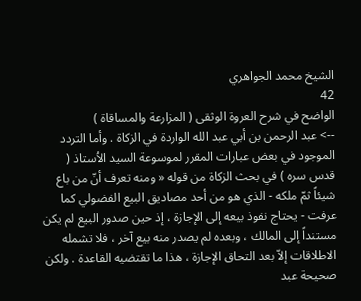الشيخ محمد الجواهري
42
الواضح في شرح العروة الوثقى ( المزارعة والمساقاة )
--> عبد الرحمن بن أبي عبد الله الواردة في الزكاة . وأما التردد الموجود في بعض عبارات المقرر لموسوعة السيد الاُستاذ ( قدس سره ) في بحث الزكاة من قوله « ومنه تعرف أنّ من باع شيئاً ثمّ ملكه - الذي هو من أحد مصاديق البيع الفضولي كما عرفت - يحتاج نفوذ بيعه إلى الإجازة ، إذ حين صدور البيع لم يكن مستنداً إلى المالك ، وبعده لم يصدر منه بيع آخر ، فلا تشمله الاطلاقات إلاّ بعد التحاق الإجازة ، هذا ما تقتضيه القاعدة . ولكن صحيحة عبد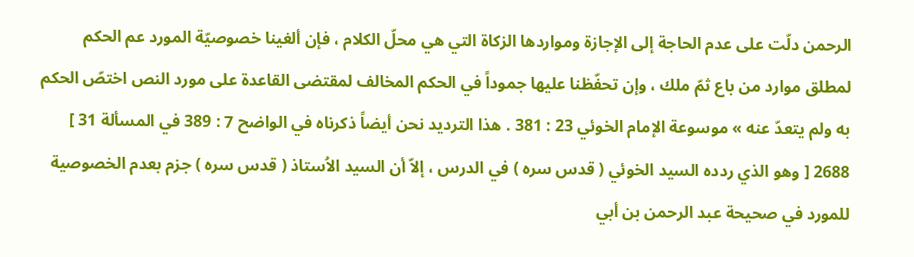الرحمن دلّت على عدم الحاجة إلى الإجازة ومواردها الزكاة التي هي محلّ الكلام ، فإن ألغينا خصوصيّة المورد عم الحكم لمطلق موارد من باع ثمّ ملك ، وإن تحفّظنا عليها جموداً في الحكم المخالف لمقتضى القاعدة على مورد النص اختصّ الحكم به ولم يتعدّ عنه » موسوعة الإمام الخوئي 23 : 381 . هذا الترديد نحن أيضاً ذكرناه في الواضح 7 : 389 في المسألة 31 ] 2688 [ وهو الذي ردده السيد الخوئي ( قدس سره ) في الدرس ، إلاّ أن السيد الاُستاذ ( قدس سره ) جزم بعدم الخصوصية للمورد في صحيحة عبد الرحمن بن أبي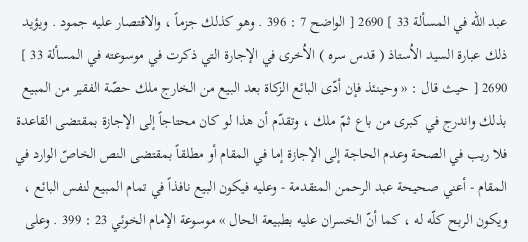عبد الله في المسألة 33 ] 2690 [ الواضح 7 : 396 . وهو كذلك جزماً ، والاقتصار عليه جمود . ويؤيد ذلك عبارة السيد الاُستاذ ( قدس سره ) الاُخرى في الإجارة التي ذكرت في موسوعته في المسألة 33 ] 2690 [ حيث قال : « وحينئذ فإن أدّى البائع الزكاة بعد البيع من الخارج ملك حصّة الفقير من المبيع بذلك واندرج في كبرى من باع ثمّ ملك ، وتقدّم أن هذا لو كان محتاجاً إلى الإجازة بمقتضى القاعدة فلا ريب في الصحة وعدم الحاجة إلى الإجازة إما في المقام أو مطلقاً بمقتضى النص الخاصّ الوارد في المقام - أعني صحيحة عبد الرحمن المتقدمة - وعليه فيكون البيع نافذاً في تمام المبيع لنفس البائع ، ويكون الربح كلّه له ، كما أنّ الخسران عليه بطبيعة الحال » موسوعة الإمام الخوئي 23 : 399 . وعلى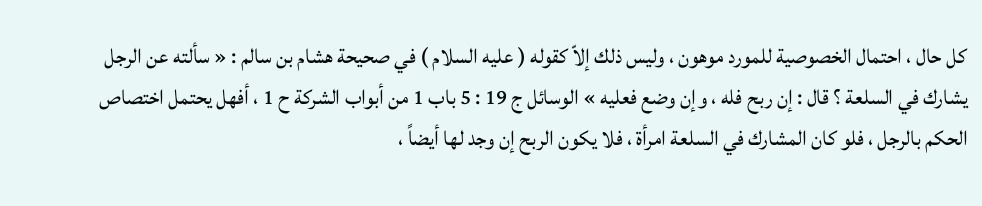كل حال ، احتمال الخصوصية للمورد موهون ، وليس ذلك إلاّ كقوله ( عليه السلام ) في صحيحة هشام بن سالم : « سألته عن الرجل يشارك في السلعة ؟ قال : إن ربح فله ، وإن وضع فعليه » الوسائل ج 19 : 5 باب 1 من أبواب الشركة ح 1 ، أفهل يحتمل اختصاص الحكم بالرجل ، فلو كان المشارك في السلعة امرأة ، فلا يكون الربح إن وجد لها أيضاً ،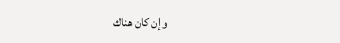وإن كان هناك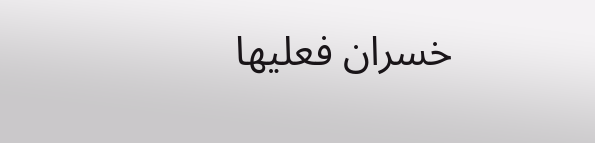خسران فعليها